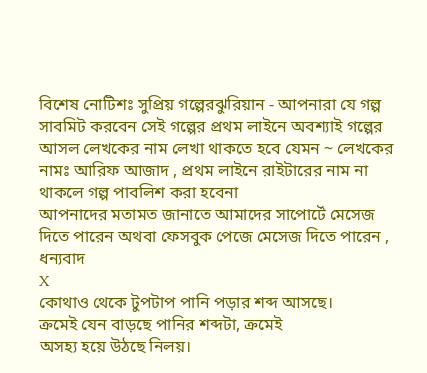বিশেষ নোটিশঃ সুপ্রিয় গল্পেরঝুরিয়ান - আপনারা যে গল্প সাবমিট করবেন সেই গল্পের প্রথম লাইনে অবশ্যাই গল্পের আসল লেখকের নাম লেখা থাকতে হবে যেমন ~ লেখকের নামঃ আরিফ আজাদ , প্রথম লাইনে রাইটারের নাম না থাকলে গল্প পাবলিশ করা হবেনা
আপনাদের মতামত জানাতে আমাদের সাপোর্টে মেসেজ দিতে পারেন অথবা ফেসবুক পেজে মেসেজ দিতে পারেন , ধন্যবাদ
X
কোথাও থেকে টুপটাপ পানি পড়ার শব্দ আসছে।
ক্রমেই যেন বাড়ছে পানির শব্দটা, ক্রমেই
অসহ্য হয়ে উঠছে নিলয়।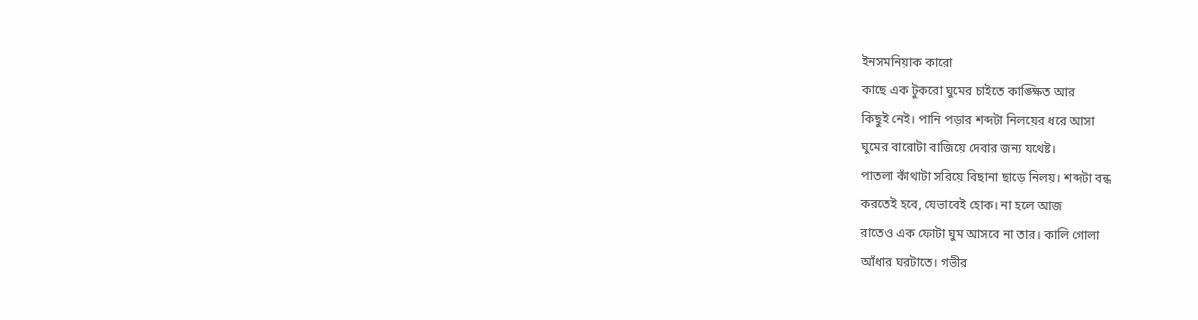ইনসমনিয়াক কারো
কাছে এক টুকরো ঘুমের চাইতে কাঙ্ক্ষিত আর
কিছুই নেই। পানি পড়ার শব্দটা নিলয়ের ধরে আসা
ঘুমের বারোটা বাজিয়ে দেবার জন্য যথেষ্ট।
পাতলা কাঁথাটা সরিয়ে বিছানা ছাড়ে নিলয়। শব্দটা বন্ধ
করতেই হবে, যেভাবেই হোক। না হলে আজ
রাতেও এক ফোটা ঘুম আসবে না তার। কালি গোলা
আঁধার ঘরটাতে। গভীর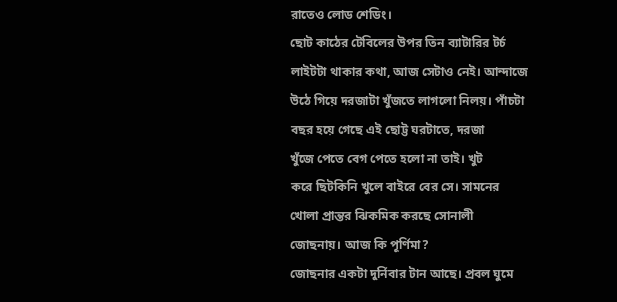রাতেও লোড শেডিং।
ছোট কাঠের টেবিলের উপর তিন ব্যাটারির টর্চ
লাইটটা থাকার কথা, আজ সেটাও নেই। আন্দাজে
উঠে গিয়ে দরজাটা খুঁজতে লাগলো নিলয়। পাঁচটা
বছর হয়ে গেছে এই ছোট্ট ঘরটাতে, দরজা
খুঁজে পেতে বেগ পেতে হলো না তাই। খুট
করে ছিটকিনি খুলে বাইরে বের সে। সামনের
খোলা প্রান্তর ঝিকমিক করছে সোনালী
জোছনায়। আজ কি পূর্ণিমা?
জোছনার একটা দুর্নিবার টান আছে। প্রবল ঘুমে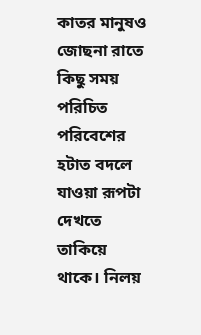কাতর মানুষও জোছনা রাতে কিছু সময় পরিচিত
পরিবেশের হটাত বদলে যাওয়া রূপটা দেখতে
তাকিয়ে থাকে। নিলয়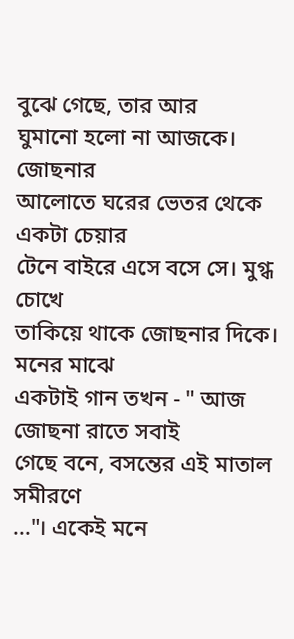বুঝে গেছে, তার আর
ঘুমানো হলো না আজকে। জোছনার
আলোতে ঘরের ভেতর থেকে একটা চেয়ার
টেনে বাইরে এসে বসে সে। মুগ্ধ চোখে
তাকিয়ে থাকে জোছনার দিকে। মনের মাঝে
একটাই গান তখন - " আজ জোছনা রাতে সবাই
গেছে বনে, বসন্তের এই মাতাল সমীরণে
..."। একেই মনে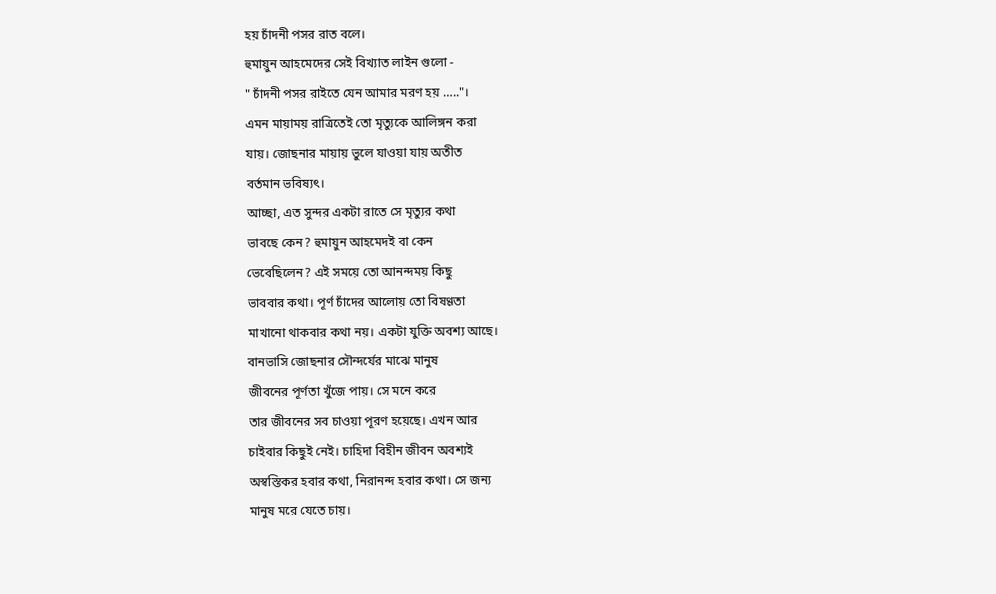হয় চাঁদনী পসর রাত বলে।
হুমায়ুন আহমেদের সেই বিখ্যাত লাইন গুলো -
" চাঁদনী পসর রাইতে যেন আমার মরণ হয় ….."।
এমন মায়াময় রাত্রিতেই তো মৃত্যুকে আলিঙ্গন করা
যায়। জোছনার মায়ায় ভুলে যাওয়া যায় অতীত
বর্তমান ভবিষ্যৎ।
আচ্ছা, এত সুন্দর একটা রাতে সে মৃত্যুর কথা
ভাবছে কেন? হুমায়ুন আহমেদই বা কেন
ভেবেছিলেন? এই সময়ে তো আনন্দময় কিছু
ভাববার কথা। পূর্ণ চাঁদের আলোয় তো বিষণ্ণতা
মাখানো থাকবার কথা নয়। একটা যুক্তি অবশ্য আছে।
বানভাসি জোছনার সৌন্দর্যের মাঝে মানুষ
জীবনের পূর্ণতা খুঁজে পায়। সে মনে করে
তার জীবনের সব চাওয়া পূরণ হয়েছে। এখন আর
চাইবার কিছুই নেই। চাহিদা বিহীন জীবন অবশ্যই
অস্বস্তিকর হবার কথা, নিরানন্দ হবার কথা। সে জন্য
মানুষ মরে যেতে চায়।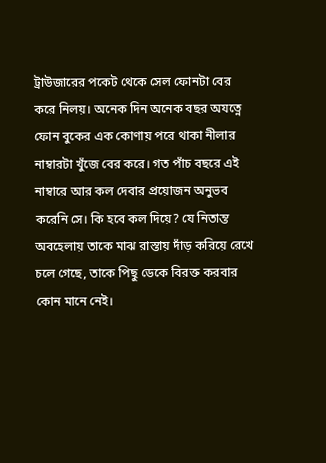ট্রাউজারের পকেট থেকে সেল ফোনটা বের
করে নিলয়। অনেক দিন অনেক বছর অযত্নে
ফোন বুকের এক কোণায় পরে থাকা নীলার
নাম্বারটা খুঁজে বের করে। গত পাঁচ বছরে এই
নাম্বারে আর কল দেবার প্রয়োজন অনুভব
করেনি সে। কি হবে কল দিয়ে? যে নিতান্ত
অবহেলায় তাকে মাঝ রাস্তায় দাঁড় করিয়ে রেখে
চলে গেছে, তাকে পিছু ডেকে বিরক্ত করবার
কোন মানে নেই।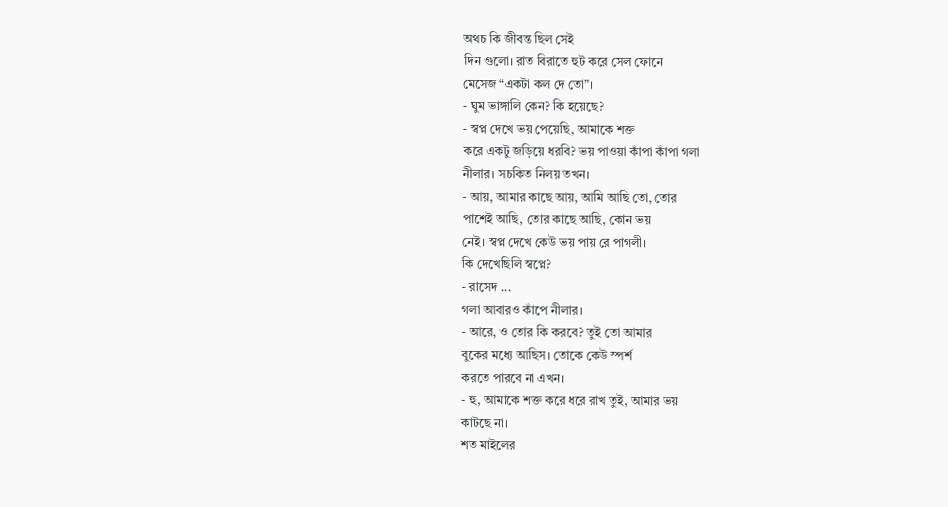অথচ কি জীবন্ত ছিল সেই
দিন গুলো। রাত বিরাতে হুট করে সেল ফোনে
মেসেজ “একটা কল দে তো”।
- ঘুম ভাঙ্গালি কেন? কি হয়েছে?
- স্বপ্ন দেখে ভয় পেয়েছি, আমাকে শক্ত
করে একটু জড়িয়ে ধরবি? ভয় পাওয়া কাঁপা কাঁপা গলা
নীলার। সচকিত নিলয় তখন।
- আয়, আমার কাছে আয়, আমি আছি তো, তোর
পাশেই আছি, তোর কাছে আছি, কোন ভয়
নেই। স্বপ্ন দেখে কেউ ভয় পায় রে পাগলী।
কি দেখেছিলি স্বপ্নে?
- রাসেদ ...
গলা আবারও কাঁপে নীলার।
- আরে, ও তোর কি করবে? তুই তো আমার
বুকের মধ্যে আছিস। তোকে কেউ স্পর্শ
করতে পারবে না এখন।
- হু, আমাকে শক্ত করে ধরে রাখ তুই, আমার ভয়
কাটছে না।
শত মাইলের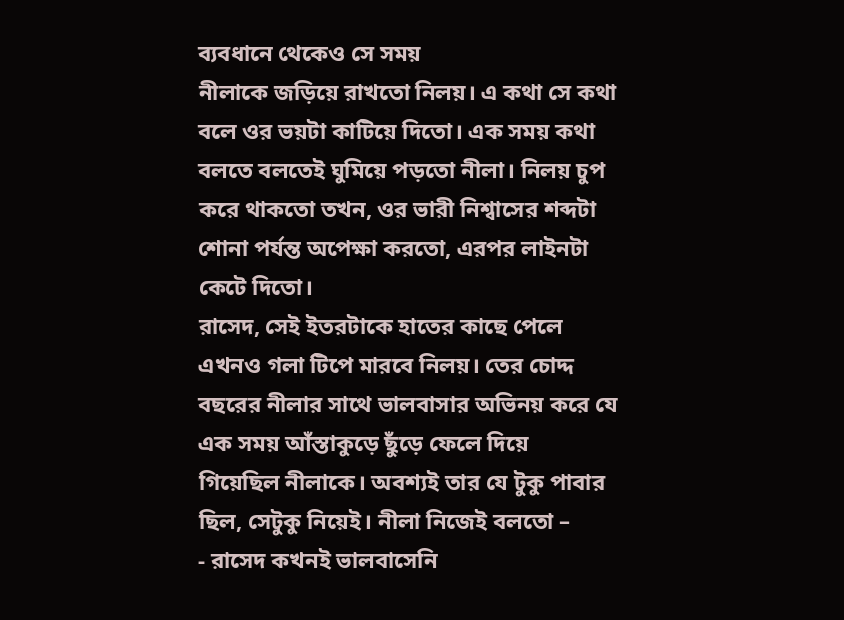ব্যবধানে থেকেও সে সময়
নীলাকে জড়িয়ে রাখতো নিলয়। এ কথা সে কথা
বলে ওর ভয়টা কাটিয়ে দিতো। এক সময় কথা
বলতে বলতেই ঘুমিয়ে পড়তো নীলা। নিলয় চুপ
করে থাকতো তখন, ওর ভারী নিশ্বাসের শব্দটা
শোনা পর্যন্ত অপেক্ষা করতো, এরপর লাইনটা
কেটে দিতো।
রাসেদ, সেই ইতরটাকে হাতের কাছে পেলে
এখনও গলা টিপে মারবে নিলয়। তের চোদ্দ
বছরের নীলার সাথে ভালবাসার অভিনয় করে যে
এক সময় আঁস্তাকুড়ে ছুঁড়ে ফেলে দিয়ে
গিয়েছিল নীলাকে। অবশ্যই তার যে টুকু পাবার
ছিল, সেটুকু নিয়েই। নীলা নিজেই বলতো –
- রাসেদ কখনই ভালবাসেনি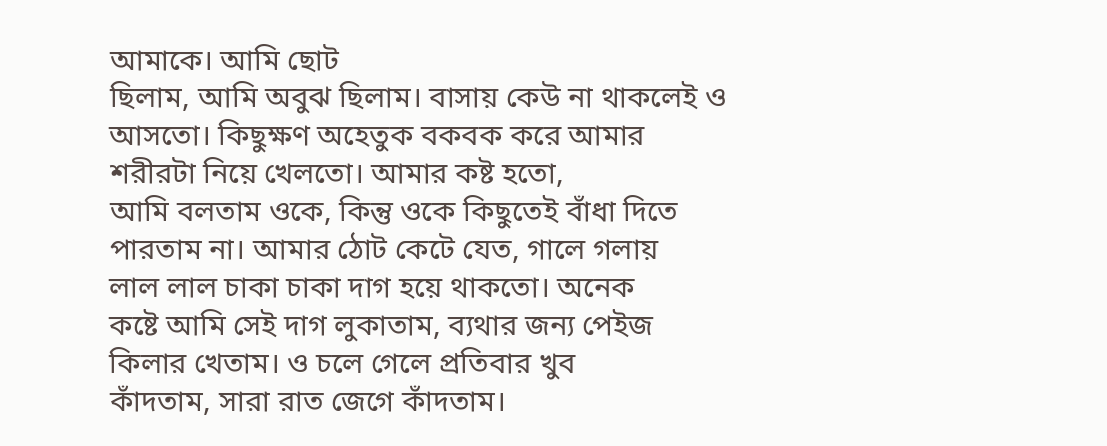আমাকে। আমি ছোট
ছিলাম, আমি অবুঝ ছিলাম। বাসায় কেউ না থাকলেই ও
আসতো। কিছুক্ষণ অহেতুক বকবক করে আমার
শরীরটা নিয়ে খেলতো। আমার কষ্ট হতো,
আমি বলতাম ওকে, কিন্তু ওকে কিছুতেই বাঁধা দিতে
পারতাম না। আমার ঠোট কেটে যেত, গালে গলায়
লাল লাল চাকা চাকা দাগ হয়ে থাকতো। অনেক
কষ্টে আমি সেই দাগ লুকাতাম, ব্যথার জন্য পেইজ
কিলার খেতাম। ও চলে গেলে প্রতিবার খুব
কাঁদতাম, সারা রাত জেগে কাঁদতাম।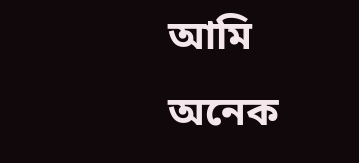আমি অনেক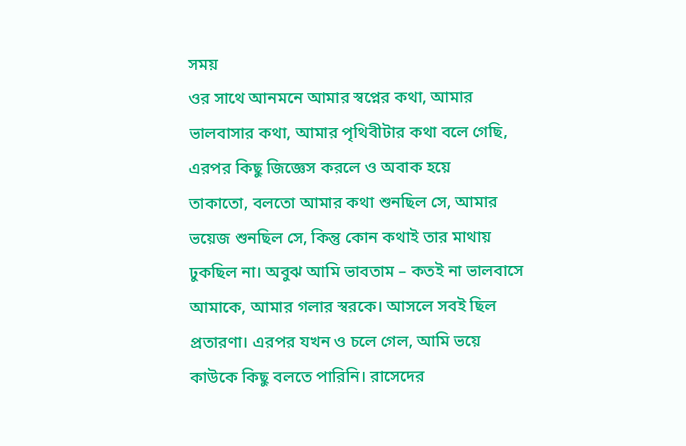সময়
ওর সাথে আনমনে আমার স্বপ্নের কথা, আমার
ভালবাসার কথা, আমার পৃথিবীটার কথা বলে গেছি,
এরপর কিছু জিজ্ঞেস করলে ও অবাক হয়ে
তাকাতো, বলতো আমার কথা শুনছিল সে, আমার
ভয়েজ শুনছিল সে, কিন্তু কোন কথাই তার মাথায়
ঢুকছিল না। অবুঝ আমি ভাবতাম – কতই না ভালবাসে
আমাকে, আমার গলার স্বরকে। আসলে সবই ছিল
প্রতারণা। এরপর যখন ও চলে গেল, আমি ভয়ে
কাউকে কিছু বলতে পারিনি। রাসেদের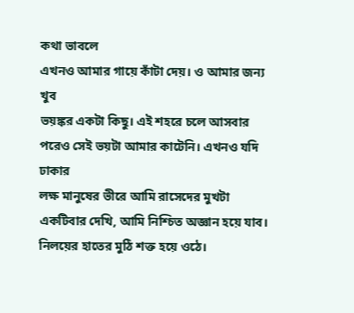কথা ভাবলে
এখনও আমার গায়ে কাঁটা দেয়। ও আমার জন্য খুব
ভয়ঙ্কর একটা কিছু। এই শহরে চলে আসবার
পরেও সেই ভয়টা আমার কাটেনি। এখনও যদি ঢাকার
লক্ষ মানুষের ভীরে আমি রাসেদের মুখটা
একটিবার দেখি, আমি নিশ্চিত অজ্ঞান হয়ে যাব।
নিলয়ের হাতের মুঠি শক্ত হয়ে ওঠে।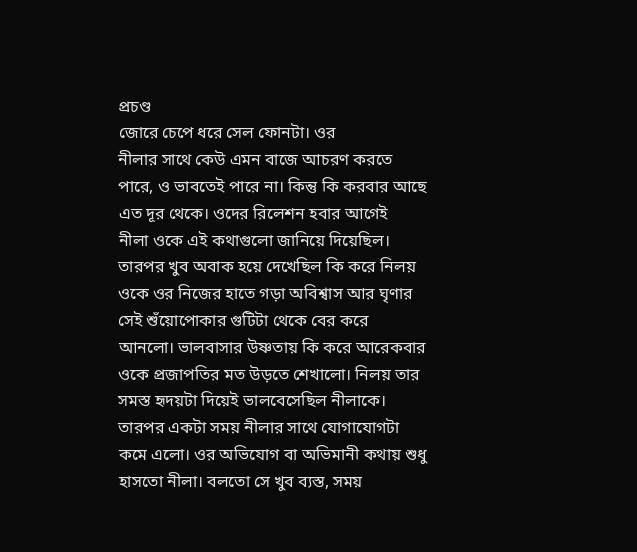প্রচণ্ড
জোরে চেপে ধরে সেল ফোনটা। ওর
নীলার সাথে কেউ এমন বাজে আচরণ করতে
পারে, ও ভাবতেই পারে না। কিন্তু কি করবার আছে
এত দূর থেকে। ওদের রিলেশন হবার আগেই
নীলা ওকে এই কথাগুলো জানিয়ে দিয়েছিল।
তারপর খুব অবাক হয়ে দেখেছিল কি করে নিলয়
ওকে ওর নিজের হাতে গড়া অবিশ্বাস আর ঘৃণার
সেই শুঁয়োপোকার গুটিটা থেকে বের করে
আনলো। ভালবাসার উষ্ণতায় কি করে আরেকবার
ওকে প্রজাপতির মত উড়তে শেখালো। নিলয় তার
সমস্ত হৃদয়টা দিয়েই ভালবেসেছিল নীলাকে।
তারপর একটা সময় নীলার সাথে যোগাযোগটা
কমে এলো। ওর অভিযোগ বা অভিমানী কথায় শুধু
হাসতো নীলা। বলতো সে খুব ব্যস্ত, সময়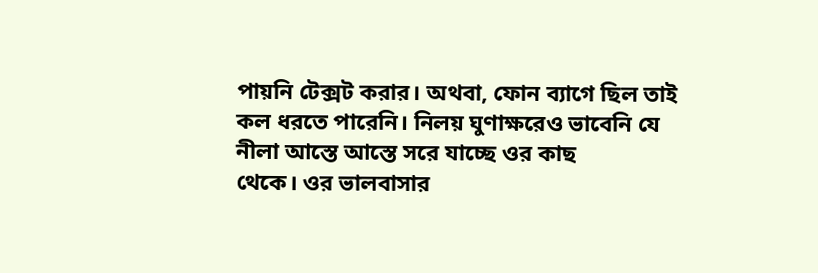পায়নি টেক্সট করার। অথবা, ফোন ব্যাগে ছিল তাই
কল ধরতে পারেনি। নিলয় ঘুণাক্ষরেও ভাবেনি যে
নীলা আস্তে আস্তে সরে যাচ্ছে ওর কাছ
থেকে। ওর ভালবাসার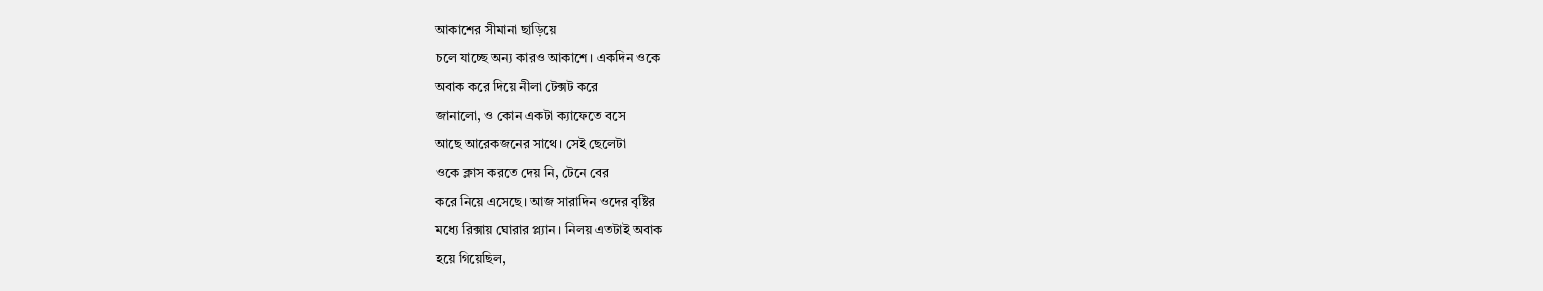আকাশের সীমানা ছাড়িয়ে
চলে যাচ্ছে অন্য কারও আকাশে। একদিন ওকে
অবাক করে দিয়ে নীলা টেক্সট করে
জানালো, ও কোন একটা ক্যাফেতে বসে
আছে আরেকজনের সাথে। সেই ছেলেটা
ওকে ক্লাস করতে দেয় নি, টেনে বের
করে নিয়ে এসেছে। আজ সারাদিন ওদের বৃষ্টির
মধ্যে রিক্সায় ঘোরার প্ল্যান। নিলয় এতটাই অবাক
হয়ে গিয়েছিল,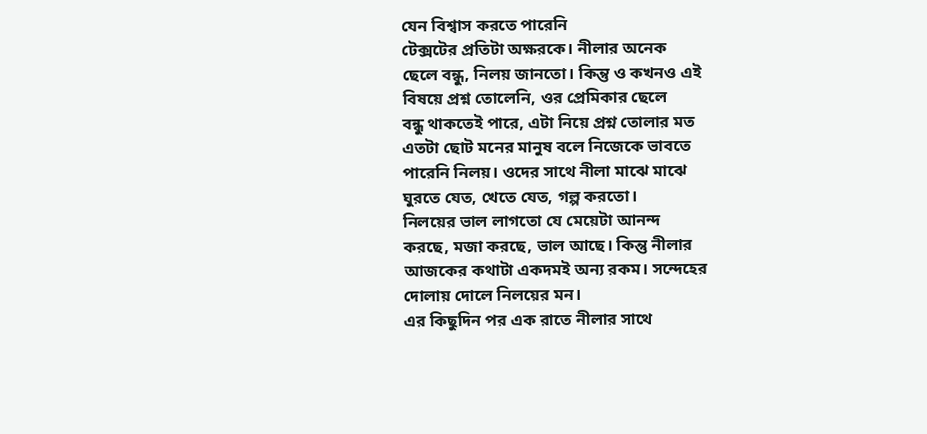যেন বিশ্বাস করতে পারেনি
টেক্সটের প্রতিটা অক্ষরকে। নীলার অনেক
ছেলে বন্ধু, নিলয় জানতো। কিন্তু ও কখনও এই
বিষয়ে প্রশ্ন তোলেনি, ওর প্রেমিকার ছেলে
বন্ধু থাকতেই পারে, এটা নিয়ে প্রশ্ন তোলার মত
এতটা ছোট মনের মানুষ বলে নিজেকে ভাবতে
পারেনি নিলয়। ওদের সাথে নীলা মাঝে মাঝে
ঘুরতে যেত, খেতে যেত, গল্প করতো।
নিলয়ের ভাল লাগতো যে মেয়েটা আনন্দ
করছে, মজা করছে, ভাল আছে। কিন্তু নীলার
আজকের কথাটা একদমই অন্য রকম। সন্দেহের
দোলায় দোলে নিলয়ের মন।
এর কিছুদিন পর এক রাতে নীলার সাথে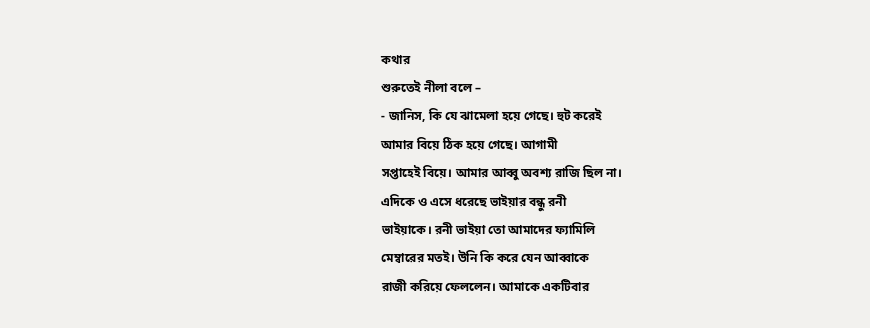কথার
শুরুতেই নীলা বলে –
- জানিস, কি যে ঝামেলা হয়ে গেছে। হুট করেই
আমার বিয়ে ঠিক হয়ে গেছে। আগামী
সপ্তাহেই বিয়ে। আমার আব্বু অবশ্য রাজি ছিল না।
এদিকে ও এসে ধরেছে ভাইয়ার বন্ধু রনী
ভাইয়াকে। রনী ভাইয়া তো আমাদের ফ্যামিলি
মেম্বারের মতই। উনি কি করে যেন আব্বাকে
রাজী করিয়ে ফেললেন। আমাকে একটিবার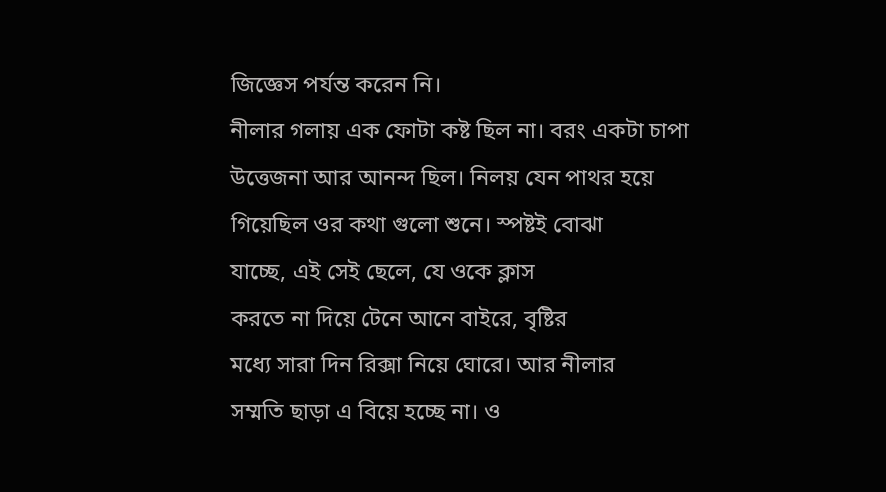জিজ্ঞেস পর্যন্ত করেন নি।
নীলার গলায় এক ফোটা কষ্ট ছিল না। বরং একটা চাপা
উত্তেজনা আর আনন্দ ছিল। নিলয় যেন পাথর হয়ে
গিয়েছিল ওর কথা গুলো শুনে। স্পষ্টই বোঝা
যাচ্ছে, এই সেই ছেলে, যে ওকে ক্লাস
করতে না দিয়ে টেনে আনে বাইরে, বৃষ্টির
মধ্যে সারা দিন রিক্সা নিয়ে ঘোরে। আর নীলার
সম্মতি ছাড়া এ বিয়ে হচ্ছে না। ও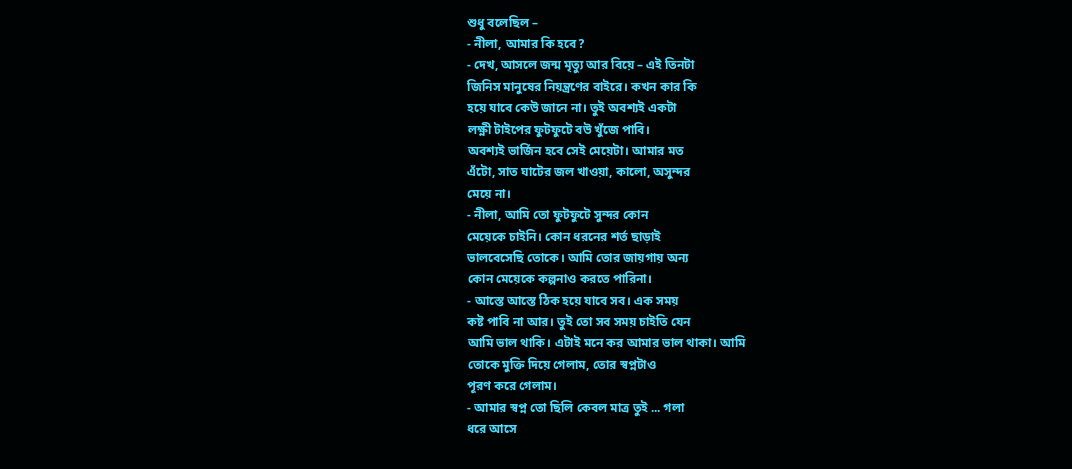শুধু বলেছিল –
- নীলা, আমার কি হবে?
- দেখ, আসলে জন্ম মৃত্যু আর বিয়ে – এই তিনটা
জিনিস মানুষের নিয়ন্ত্রণের বাইরে। কখন কার কি
হয়ে যাবে কেউ জানে না। তুই অবশ্যই একটা
লক্ষ্ণী টাইপের ফুটফুটে বউ খুঁজে পাবি।
অবশ্যই ভার্জিন হবে সেই মেয়েটা। আমার মত
এঁটো, সাত ঘাটের জল খাওয়া, কালো, অসুন্দর
মেয়ে না।
- নীলা, আমি তো ফুটফুটে সুন্দর কোন
মেয়েকে চাইনি। কোন ধরনের শর্ত ছাড়াই
ভালবেসেছি তোকে। আমি তোর জায়গায় অন্য
কোন মেয়েকে কল্পনাও করতে পারিনা।
- আস্তে আস্তে ঠিক হয়ে যাবে সব। এক সময়
কষ্ট পাবি না আর। তুই তো সব সময় চাইতি যেন
আমি ভাল থাকি। এটাই মনে কর আমার ভাল থাকা। আমি
তোকে মুক্তি দিয়ে গেলাম, তোর স্বপ্নটাও
পূরণ করে গেলাম।
- আমার স্বপ্ন তো ছিলি কেবল মাত্র তুই ... গলা
ধরে আসে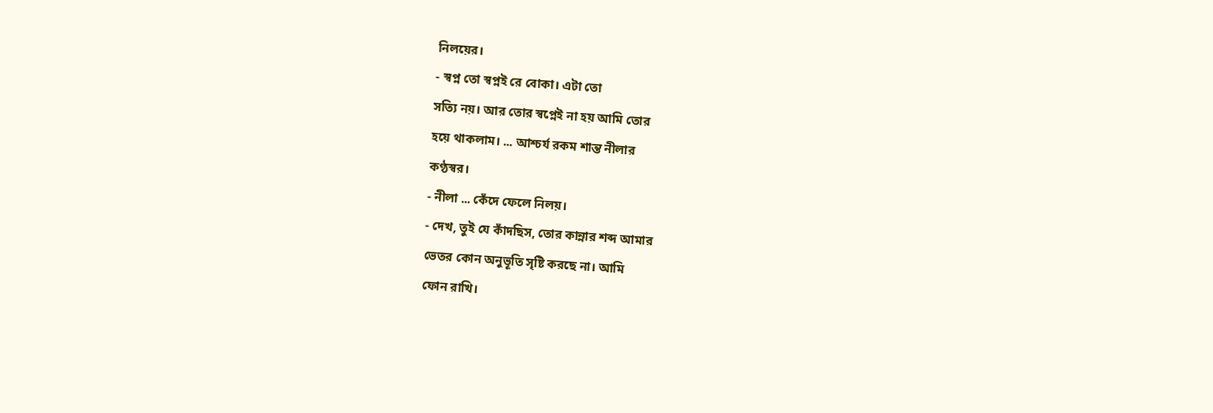নিলয়ের।
- স্বপ্ন তো স্বপ্নই রে বোকা। এটা তো
সত্যি নয়। আর তোর স্বপ্নেই না হয় আমি তোর
হয়ে থাকলাম। ... আশ্চর্য রকম শান্ত নীলার
কণ্ঠস্বর।
- নীলা ... কেঁদে ফেলে নিলয়।
- দেখ, তুই যে কাঁদছিস, তোর কান্নার শব্দ আমার
ভেতর কোন অনুভূতি সৃষ্টি করছে না। আমি
ফোন রাখি।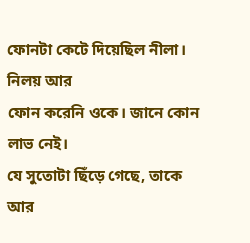ফোনটা কেটে দিয়েছিল নীলা। নিলয় আর
ফোন করেনি ওকে। জানে কোন লাভ নেই।
যে সুতোটা ছিঁড়ে গেছে, তাকে আর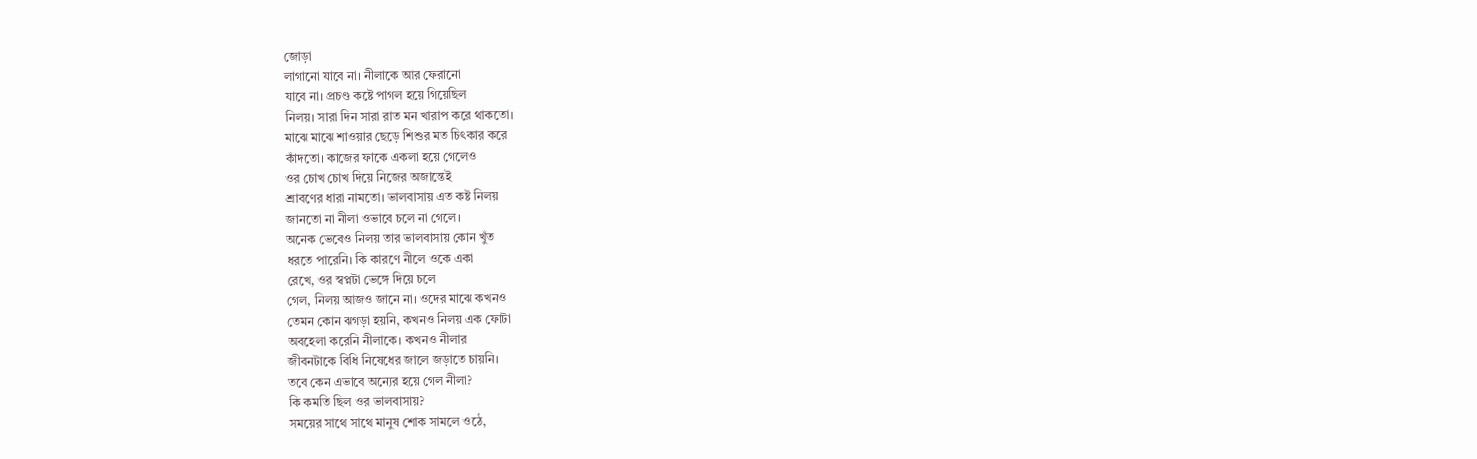জোড়া
লাগানো যাবে না। নীলাকে আর ফেরানো
যাবে না। প্রচণ্ড কষ্টে পাগল হয়ে গিয়েছিল
নিলয়। সারা দিন সারা রাত মন খারাপ করে থাকতো।
মাঝে মাঝে শাওয়ার ছেড়ে শিশুর মত চিৎকার করে
কাঁদতো। কাজের ফাকে একলা হয়ে গেলেও
ওর চোখ চোখ দিয়ে নিজের অজান্তেই
শ্রাবণের ধারা নামতো। ভালবাসায় এত কষ্ট নিলয়
জানতো না নীলা ওভাবে চলে না গেলে।
অনেক ভেবেও নিলয় তার ভালবাসায় কোন খুঁত
ধরতে পারেনি। কি কারণে নীলে ওকে একা
রেখে, ওর স্বপ্নটা ভেঙ্গে দিয়ে চলে
গেল, নিলয় আজও জানে না। ওদের মাঝে কখনও
তেমন কোন ঝগড়া হয়নি, কখনও নিলয় এক ফোটা
অবহেলা করেনি নীলাকে। কখনও নীলার
জীবনটাকে বিধি নিষেধের জালে জড়াতে চায়নি।
তবে কেন এভাবে অন্যের হয়ে গেল নীলা?
কি কমতি ছিল ওর ভালবাসায়?
সময়ের সাথে সাথে মানুষ শোক সামলে ওঠে,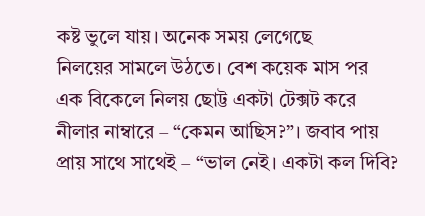কষ্ট ভুলে যায়। অনেক সময় লেগেছে
নিলয়ের সামলে উঠতে। বেশ কয়েক মাস পর
এক বিকেলে নিলয় ছোট্ট একটা টেক্সট করে
নীলার নাম্বারে – “কেমন আছিস?”। জবাব পায়
প্রায় সাথে সাথেই – “ভাল নেই। একটা কল দিবি?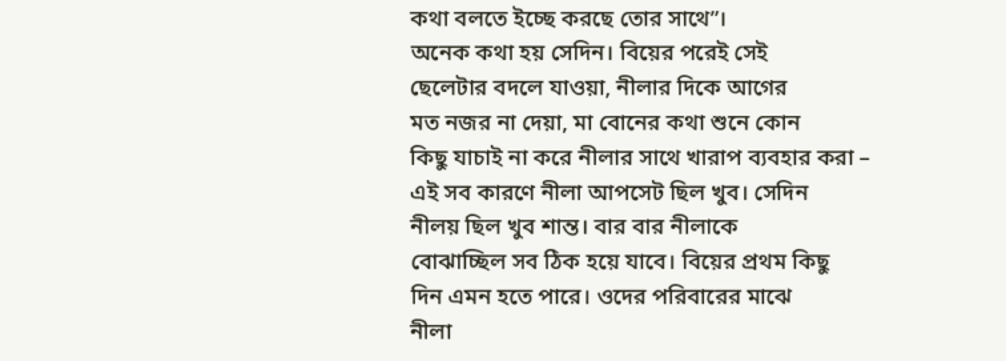কথা বলতে ইচ্ছে করছে তোর সাথে”।
অনেক কথা হয় সেদিন। বিয়ের পরেই সেই
ছেলেটার বদলে যাওয়া, নীলার দিকে আগের
মত নজর না দেয়া, মা বোনের কথা শুনে কোন
কিছু যাচাই না করে নীলার সাথে খারাপ ব্যবহার করা –
এই সব কারণে নীলা আপসেট ছিল খুব। সেদিন
নীলয় ছিল খুব শান্ত। বার বার নীলাকে
বোঝাচ্ছিল সব ঠিক হয়ে যাবে। বিয়ের প্রথম কিছু
দিন এমন হতে পারে। ওদের পরিবারের মাঝে
নীলা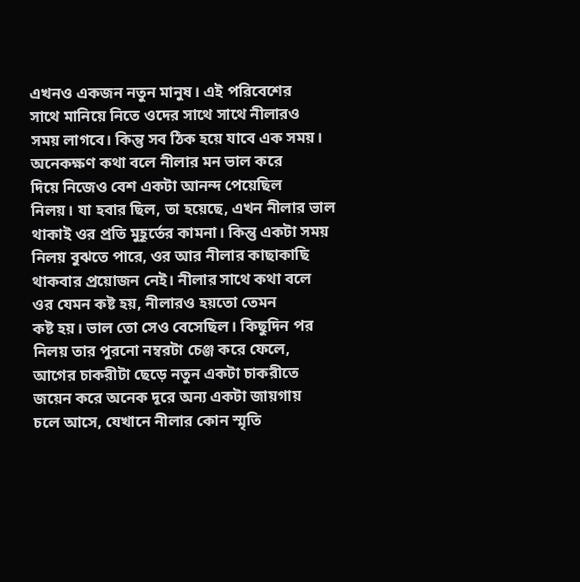এখনও একজন নতুন মানুষ। এই পরিবেশের
সাথে মানিয়ে নিতে ওদের সাথে সাথে নীলারও
সময় লাগবে। কিন্তু সব ঠিক হয়ে যাবে এক সময়।
অনেকক্ষণ কথা বলে নীলার মন ভাল করে
দিয়ে নিজেও বেশ একটা আনন্দ পেয়েছিল
নিলয়। যা হবার ছিল, তা হয়েছে, এখন নীলার ভাল
থাকাই ওর প্রতি মুহূর্তের কামনা। কিন্তু একটা সময়
নিলয় বুঝতে পারে, ওর আর নীলার কাছাকাছি
থাকবার প্রয়োজন নেই। নীলার সাথে কথা বলে
ওর যেমন কষ্ট হয়, নীলারও হয়তো তেমন
কষ্ট হয়। ভাল তো সেও বেসেছিল। কিছুদিন পর
নিলয় তার পুরনো নম্বরটা চেঞ্জ করে ফেলে,
আগের চাকরীটা ছেড়ে নতুন একটা চাকরীতে
জয়েন করে অনেক দূরে অন্য একটা জায়গায়
চলে আসে, যেখানে নীলার কোন স্মৃতি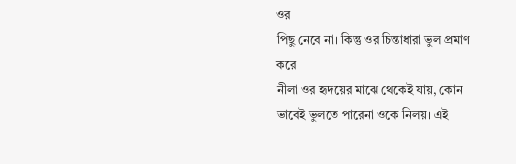ওর
পিছু নেবে না। কিন্তু ওর চিন্তাধারা ভুল প্রমাণ করে
নীলা ওর হৃদয়ের মাঝে থেকেই যায়, কোন
ভাবেই ভুলতে পারেনা ওকে নিলয়। এই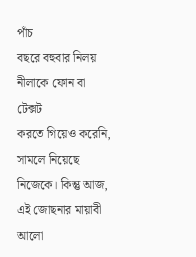পাঁচ
বছরে বহুবার নিলয় নীলাকে ফোন বা টেক্সট
করতে গিয়েও করেনি, সামলে নিয়েছে
নিজেকে। কিন্তু আজ, এই জোছনার মায়াবী
আলো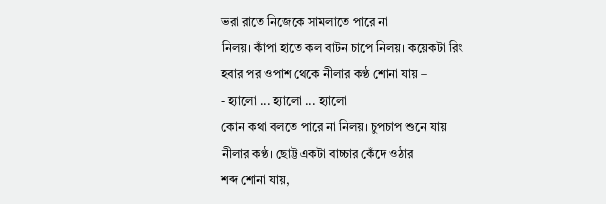ভরা রাতে নিজেকে সামলাতে পারে না
নিলয়। কাঁপা হাতে কল বাটন চাপে নিলয়। কয়েকটা রিং
হবার পর ওপাশ থেকে নীলার কণ্ঠ শোনা যায় –
- হ্যালো ... হ্যালো ... হ্যালো
কোন কথা বলতে পারে না নিলয়। চুপচাপ শুনে যায়
নীলার কণ্ঠ। ছোট্ট একটা বাচ্চার কেঁদে ওঠার
শব্দ শোনা যায়,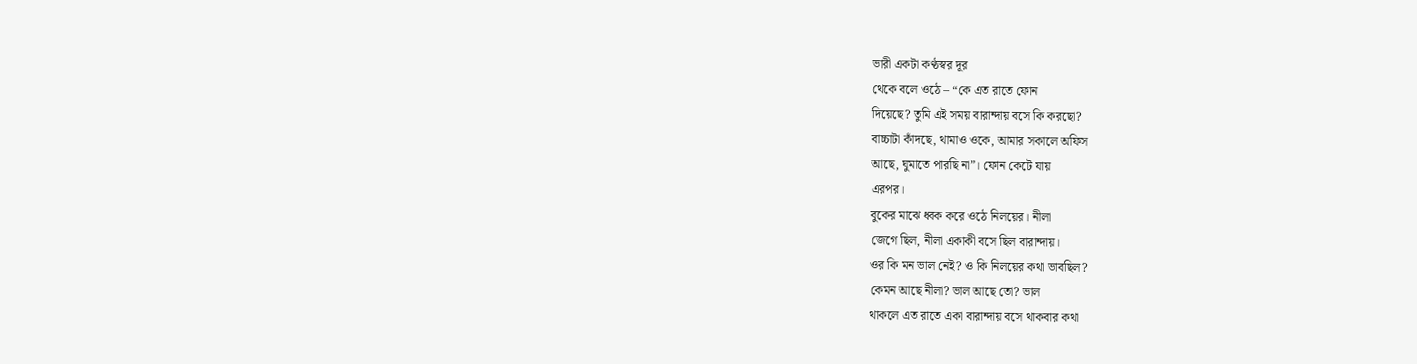ভারী একটা কণ্ঠস্বর দূর
থেকে বলে ওঠে – “কে এত রাতে ফোন
দিয়েছে? তুমি এই সময় বারান্দায় বসে কি করছো?
বাচ্চাটা কাঁদছে, থামাও ওকে, আমার সকালে অফিস
আছে, ঘুমাতে পারছি না”। ফোন কেটে যায়
এরপর।
বুকের মাঝে ধ্বক করে ওঠে নিলয়ের। নীলা
জেগে ছিল, নীলা একাকী বসে ছিল বারান্দায়।
ওর কি মন ভাল নেই? ও কি নিলয়ের কথা ভাবছিল?
কেমন আছে নীলা? ভাল আছে তো? ভাল
থাকলে এত রাতে একা বারান্দায় বসে থাকবার কথা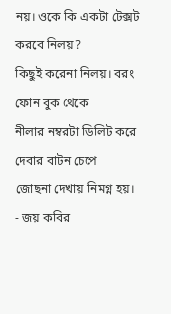নয়। ওকে কি একটা টেক্সট করবে নিলয়?
কিছুই করেনা নিলয়। বরং ফোন বুক থেকে
নীলার নম্বরটা ডিলিট করে দেবার বাটন চেপে
জোছনা দেখায় নিমগ্ন হয়।
- জয় কবির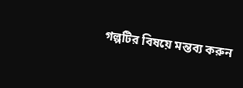গল্পটির বিষয়ে মন্তব্য করুন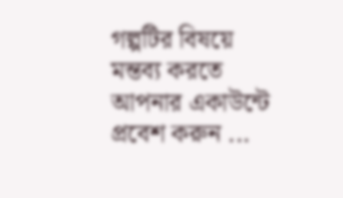গল্পটির বিষয়ে মন্তব্য করতে আপনার একাউন্টে প্রবেশ করুন ...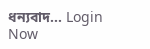ধন্যবাদ... Login Now